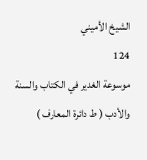الشيخ الأميني
124
موسوعة الغدير في الكتاب والسنة والأدب ( ط دائرة المعارف )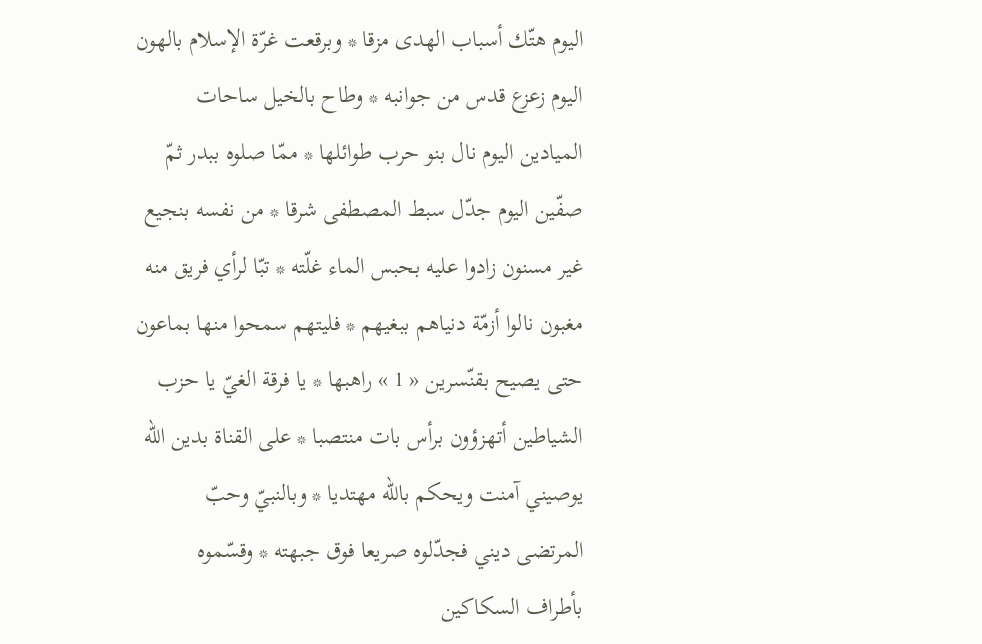اليوم هتّك أسباب الهدى مزقا * وبرقعت غرّة الإسلام بالهون اليوم زعزع قدس من جوانبه * وطاح بالخيل ساحات الميادين اليوم نال بنو حرب طوائلها * ممّا صلوه ببدر ثمّ صفّين اليوم جدّل سبط المصطفى شرقا * من نفسه بنجيع غير مسنون زادوا عليه بحبس الماء غلّته * تبّا لرأي فريق منه مغبون نالوا أزمّة دنياهم ببغيهم * فليتهم سمحوا منها بماعون حتى يصيح بقنّسرين « 1 » راهبها * يا فرقة الغيّ يا حزب الشياطين أتهزؤون برأس بات منتصبا * على القناة بدين اللّه يوصيني آمنت ويحكم باللّه مهتديا * وبالنبيّ وحبّ المرتضى ديني فجدّلوه صريعا فوق جبهته * وقسّموه بأطراف السكاكين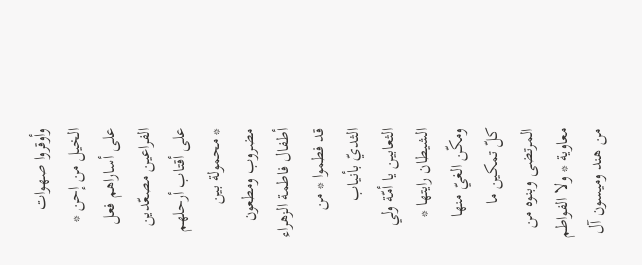وأوقروا صهوات الخيل من إحن * على أساراهم فعل الفراعين مصعّدين على أقتاب أرحلهم * محمولة بين مضروب ومطعون أطفال فاطمة الزهراء قد فطموا * من الثديّ بأنياب الثعابين يا أمّة ولي الشيطان رايتها * ومكّن الغيّ منها كلّ تمكين ما المرتضى وبنوه من معاوية * ولا الفواطم من هند وميسون آل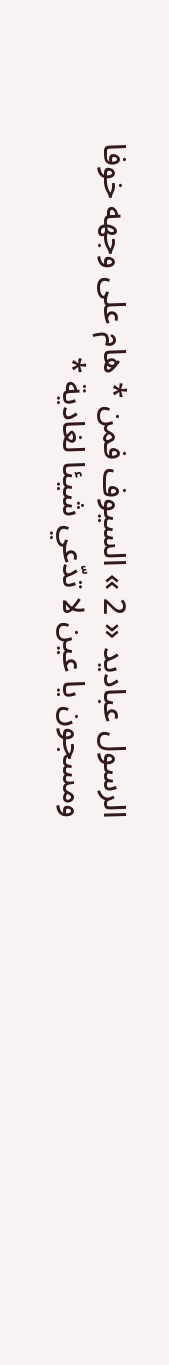الرسول عباديد « 2 » السيوف فمن * هام على وجهه خوفا ومسجون يا عين لا تدّعي شيئا لغادية *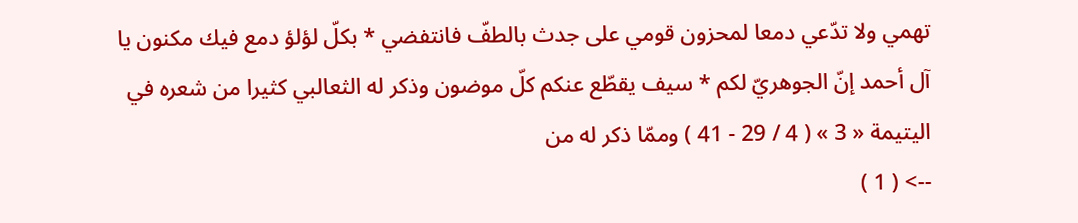تهمي ولا تدّعي دمعا لمحزون قومي على جدث بالطفّ فانتفضي * بكلّ لؤلؤ دمع فيك مكنون يا آل أحمد إنّ الجوهريّ لكم * سيف يقطّع عنكم كلّ موضون وذكر له الثعالبي كثيرا من شعره في اليتيمة « 3 » ( 4 / 29 - 41 ) وممّا ذكر له من
--> ( 1 )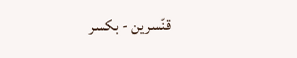قنّسرين - بكسر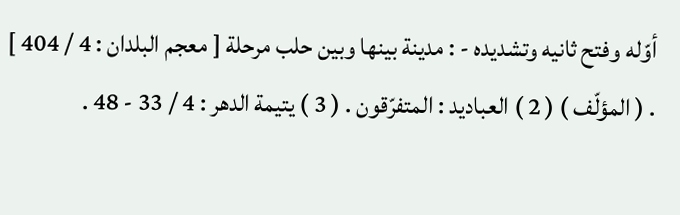أوّله وفتح ثانيه وتشديده - : مدينة بينها وبين حلب مرحلة [ معجم البلدان : 4 / 404 ] . ( المؤلّف ) ( 2 ) العباديد : المتفرّقون . ( 3 ) يتيمة الدهر : 4 / 33 - 48 .